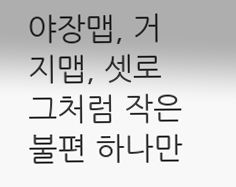야장맵, 거지맵, 셋로그처럼 작은 불편 하나만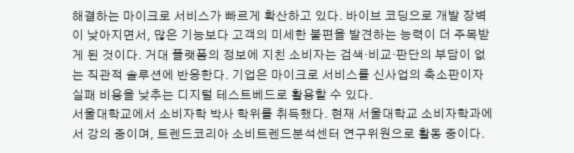해결하는 마이크로 서비스가 빠르게 확산하고 있다. 바이브 코딩으로 개발 장벽이 낮아지면서, 많은 기능보다 고객의 미세한 불편을 발견하는 능력이 더 주목받게 된 것이다. 거대 플랫폼의 정보에 지친 소비자는 검색·비교·판단의 부담이 없는 직관적 솔루션에 반응한다. 기업은 마이크로 서비스를 신사업의 축소판이자 실패 비용을 낮추는 디지털 테스트베드로 활용할 수 있다.
서울대학교에서 소비자학 박사 학위를 취득했다. 현재 서울대학교 소비자학과에서 강의 중이며, 트렌드코리아 소비트렌드분석센터 연구위원으로 활동 중이다.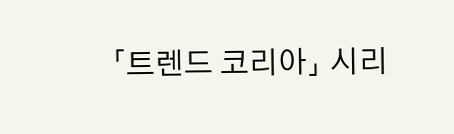「트렌드 코리아」 시리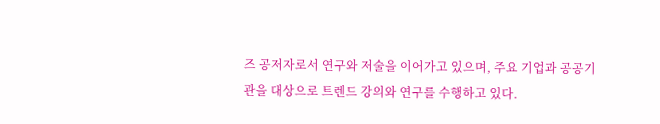즈 공저자로서 연구와 저술을 이어가고 있으며, 주요 기업과 공공기관을 대상으로 트렌드 강의와 연구를 수행하고 있다.